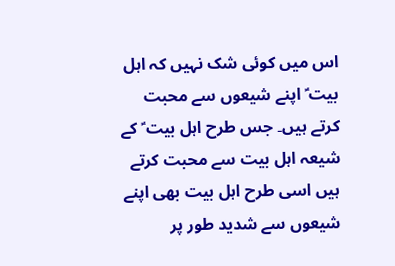اس میں کوئی شک نہیں کہ اہل بیت ؑ اپنے شیعوں سے محبت کرتے ہیں۔ جس طرح اہل بیت ؑ کے شیعہ اہل بیت سے محبت کرتے ہیں اسی طرح اہل بیت بھی اپنے شیعوں سے شدید طور پر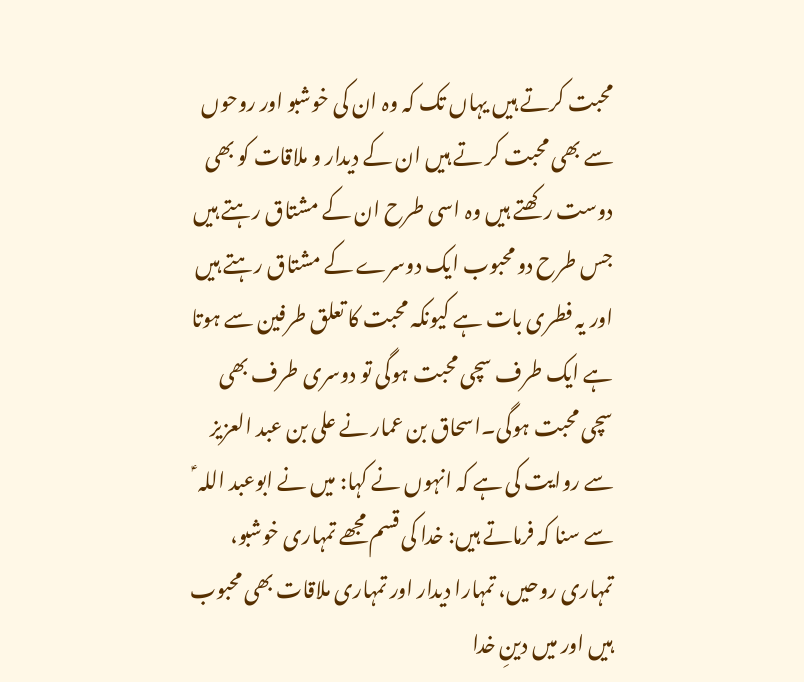محبت کرتے ہیں یہاں تک کہ وہ ان کی خوشبو اور روحوں سے بھی محبت کر تے ہیں ان کے دیدار و ملاقات کو بھی دوست رکھتے ہیں وہ اسی طرح ان کے مشتاق رہتے ہیں جس طرح دو محبوب ایک دوسرے کے مشتاق رہتے ہیں اور یہ فطری بات ہے کیونکہ محبت کا تعلق طرفین سے ہوتا ہے ایک طرف سچی محبت ہوگی تو دوسری طرف بھی سچی محبت ہوگی۔اسحاق بن عمار نے علی بن عبد العزیز سے روایت کی ہے کہ انہوں نے کہا: میں نے ابوعبد اللہ ؑ سے سنا کہ فرماتے ہیں: خدا کی قسم مجھے تمہاری خوشبو، تمہاری روحیں، تمہارا دیدار اور تمہاری ملاقات بھی محبوب ہیں اور میں دینِ خدا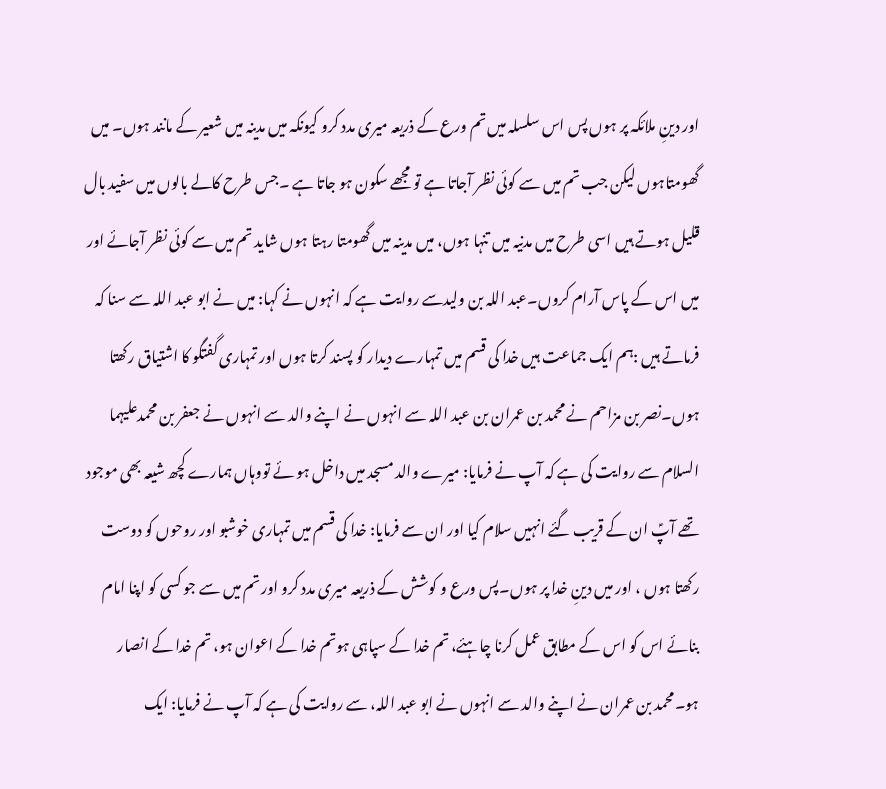اور دینِ ملائکہ پر ہوں پس اس سلسلہ میں تم ورع کے ذریعہ میری مدد کرو کیونکہ میں مدینہ میں شعیر کے مانند ہوں۔ میں گھومتاہوں لیکن جب تم میں سے کوئی نظر آجاتا ہے تو مجھے سکون ہو جاتا ہے ۔جس طرح کالے بالوں میں سفید بال قلیل ہوتے ہیں اسی طرح میں مدنیہ میں تنہا ہوں، میں مدینہ میں گھومتا رہتا ہوں شاید تم میں سے کوئی نظر آجائے اور میں اس کے پاس آرام کروں۔عبد اللہ بن ولیدسے روایت ہے کہ انہوں نے کہا: میں نے ابو عبد اللہ سے سنا کہ فرماتے ہیں :ہم ایک جماعت ہیں خدا کی قسم میں تمہارے دیدار کو پسند کرتا ہوں اور تمہاری گفتگو کا اشتیاق رکھتا ہوں۔نصر بن مزاحم نے محمد بن عمران بن عبد اللہ سے انہوں نے اپنے والد سے انہوں نے جعفر بن محمدعلیہما السلام سے روایت کی ہے کہ آپ نے فرمایا: میرے والد مسجد میں داخل ہو ئے تووہاں ہمارے کچھ شیعہ بھی موجود تھے آپؑ ان کے قریب گئے انہیں سلام کیا اور ان سے فرمایا: خدا کی قسم میں تمہاری خوشبو اور روحوں کو دوست رکھتا ہوں ، اور میں دینِ خدا پر ہوں۔پس ورع و کوشش کے ذریعہ میری مدد کرو اور تم میں سے جو کسی کو اپنا امام بنائے اس کو اس کے مطابق عمل کرنا چاہئے، تم خدا کے سپاہی ہوتم خدا کے اعوان ہو، تم خدا کے انصار ہو۔محمد بن عمران نے اپنے والد سے انہوں نے ابو عبد اللہ، سے روایت کی ہے کہ آپ نے فرمایا: ایک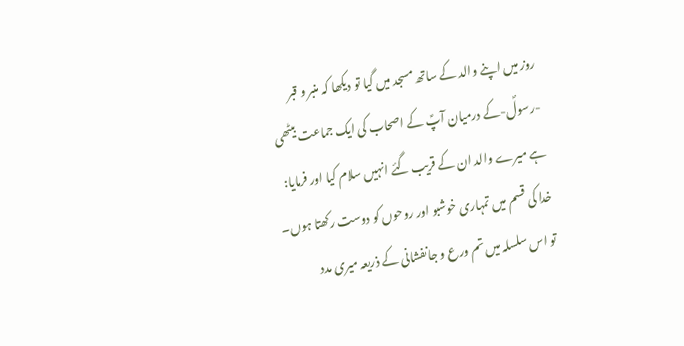روز میں اپنے والد کے ساتھ مسجد میں گیا تو دیکھا کہ منبر و قبر -رسولؐ-کے درمیان آپؑ کے اصحاب کی ایک جماعت بیٹھی ہے میرے والد ان کے قریب گئے انہیں سلام کیا اور فرمایا: خدا کی قسم میں تمہاری خوشبو اور روحوں کو دوست رکھتا ہوں۔ تو اس سلسلہ میں تم ورع و جانفشانی کے ذریعہ میری مدد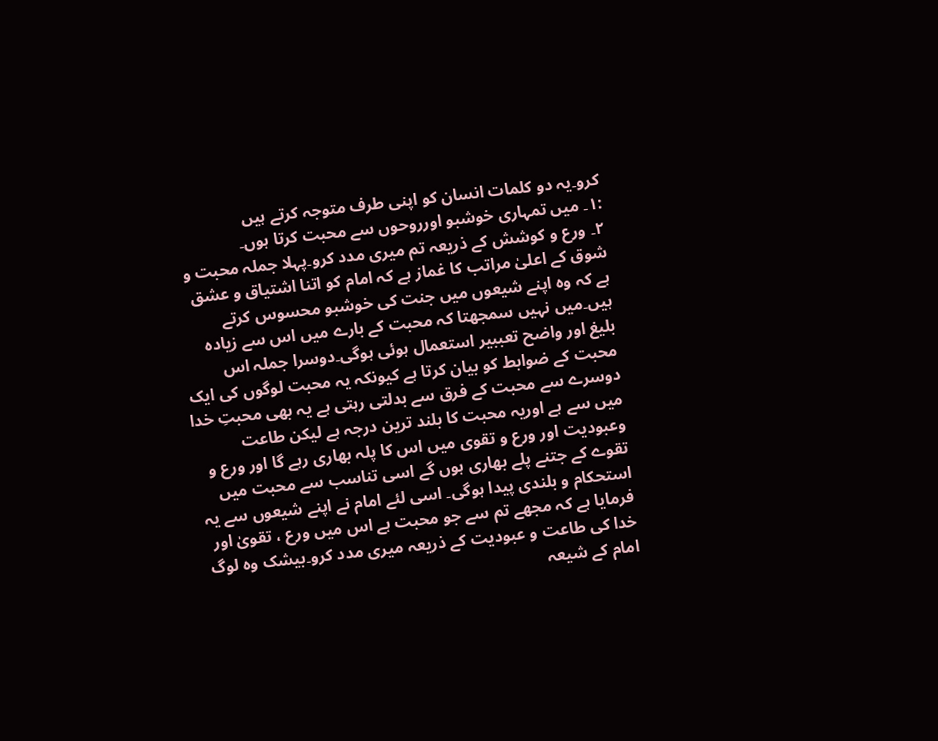کرو۔یہ دو کلمات انسان کو اپنی طرف متوجہ کرتے ہیں
:۱۔ میں تمہاری خوشبو اورروحوں سے محبت کرتا ہوں۔
۲۔ ورع و کوشش کے ذریعہ تم میری مدد کرو۔پہلا جملہ محبت و شوق کے اعلیٰ مراتب کا غماز ہے کہ امام کو اتنا اشتیاق و عشق ہے کہ وہ اپنے شیعوں میں جنت کی خوشبو محسوس کرتے ہیں۔میں نہیں سمجھتا کہ محبت کے بارے میں اس سے زیادہ بلیغ اور واضح تعببیر استعمال ہوئی ہوگی۔دوسرا جملہ اس محبت کے ضوابط کو بیان کرتا ہے کیونکہ یہ محبت لوگوں کی ایک دوسرے سے محبت کے فرق سے بدلتی رہتی ہے یہ بھی محبتِ خدا میں سے ہے اوریہ محبت کا بلند ترین درجہ ہے لیکن طاعت وعبودیت اور ورع و تقوی میں اس کا پلہ بھاری رہے گا اور ورع و تقوے کے جتنے پلے بھاری ہوں گے اسی تناسب سے محبت میں استحکام و بلندی پیدا ہوگی۔ اسی لئے امام نے اپنے شیعوں سے یہ فرمایا ہے کہ مجھے تم سے جو محبت ہے اس میں ورع ، تقویٰ اور خدا کی طاعت و عبودیت کے ذریعہ میری مدد کرو۔بیشک وہ لوگ امام کے شیعہ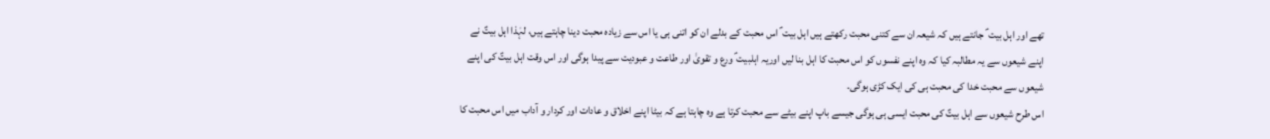تھے اور اہل بیت ؑ جانتے ہیں کہ شیعہ ان سے کتنی محبت رکھتے ہیں اہل بیت ؑ اس محبت کے بدلے ان کو اتنی ہی یا اس سے زیادہ محبت دینا چاہتے ہیں، لہٰذا اہل بیتؑ نے اپنے شیعوں سے یہ مطالبہ کیا کہ وہ اپنے نفسوں کو اس محبت کا اہل بنا لیں اوریہ اہلبیت ؑ ورع و تقویٰ اور طاعت و عبودیت سے پیدا ہوگی اور اس وقت اہل بیتؑ کی اپنے شیعوں سے محبت خدا کی محبت ہی کی ایک کڑی ہوگی۔
اس طرح شیعوں سے اہل بیتؑ کی محبت ایسی ہی ہوگی جیسے باپ اپنے بیٹے سے محبت کرتا ہے وہ چاہتا ہے کہ بیٹا اپنے اخلاق و عادات اور کردار و آداب میں اس محبت کا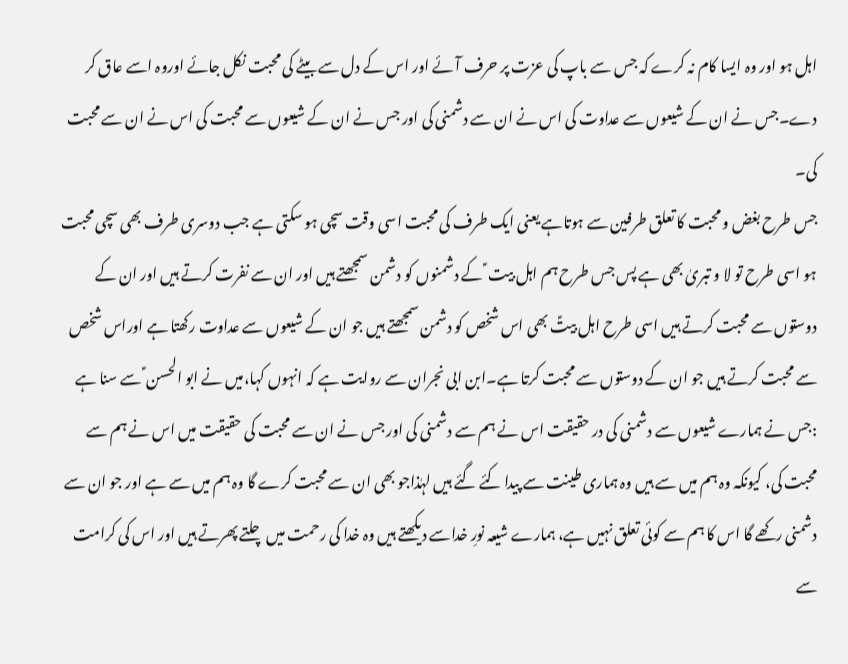اہل ہو اور وہ ایسا کام نہ کرے کہ جس سے باپ کی عزت پر حرف آئے اور اس کے دل سے بیٹے کی محبت نکل جائے اوروہ اسے عاق کر دے۔جس نے ان کے شیعوں سے عداوت کی اس نے ان سے دشمنی کی اور جس نے ان کے شیعوں سے محبت کی اس نے ان سے محبت کی۔
جس طرح بغض و محبت کا تعلق طرفین سے ہوتاہے یعنی ایک طرف کی محبت اسی وقت سچی ہو سکتی ہے جب دوسری طرف بھی سچی محبت ہو اسی طرح تو لا و تبریٰ بھی ہے پس جس طرح ہم اہل بیت ؑ کے دشمنوں کو دشمن سمجھتے ہیں اور ان سے نفرت کرتے ہیں اور ان کے دوستوں سے محبت کرتے ہیں اسی طرح اہل بیتؑ بھی اس شخص کو دشمن سمجھتے ہیں جو ان کے شیعوں سے عداوت رکھتا ہے اوراس شخص سے محبت کرتے ہیں جو ان کے دوستوں سے محبت کرتا ہے۔ابن ابی نجران سے روایت ہے کہ انہوں کہا،میں نے ابو الحسن ؑ سے سنا ہے :جس نے ہمارے شیعوں سے دشمنی کی در حقیقت اس نے ہم سے دشمنی کی اور جس نے ان سے محبت کی حقیقت میں اس نے ہم سے محبت کی، کیونکہ وہ ہم میں سے ہیں وہ ہماری طینت سے پیدا کئے گئے ہیں لہٰذاجو بھی ان سے محبت کرے گا وہ ہم میں سے ہے اور جو ان سے دشمنی رکھے گا اس کا ہم سے کوئی تعلق نہیں ہے، ہمارے شیعہ نورِ خداسے دیکھتے ہیں وہ خدا کی رحمت میں چلتے پھرتے ہیں اور اس کی کرامت سے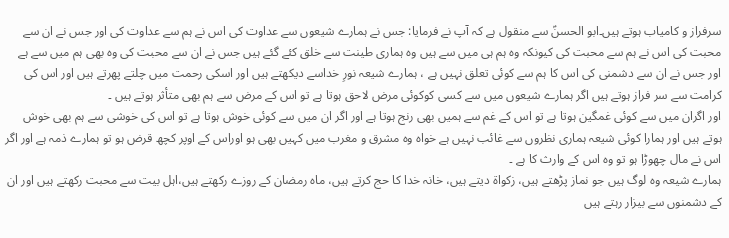سرفراز و کامیاب ہوتے ہیں۔ابو الحسنؑ سے منقول ہے کہ آپ نے فرمایا: جس نے ہمارے شیعوں سے عداوت کی اس نے ہم سے عداوت کی اور جس نے ان سے محبت کی اس نے ہم سے محبت کی کیونکہ وہ ہم ہی میں سے ہیں وہ ہماری طینت سے خلق کئے گئے ہیں جس نے ان سے محبت کی وہ بھی ہم میں سے ہے اور جس نے ان سے دشمنی کی اس کا ہم سے کوئی تعلق نہیں ہے ، ہمارے شیعہ نورِ خداسے دیکھتے ہیں اور اسکی رحمت میں چلتے پھرتے ہیں اور اس کی کرامت سے سر فراز ہوتے ہیں اگر ہمارے شیعوں میں سے کسی کوکوئی مرض لاحق ہوتا ہے تو اس کے مرض سے ہم بھی متأثر ہوتے ہیں ۔
اور اگران میں سے کوئی غمگین ہوتا ہے تو اس کے غم سے ہمیں بھی رنج ہوتا ہے اور اگر ان میں سے کوئی خوش ہوتا ہے تو اس کی خوشی سے ہم بھی خوش ہوتے ہیں اور ہمارا کوئی شیعہ ہماری نظروں سے غائب نہیں ہے خواہ وہ مشرق و مغرب میں کہیں بھی ہو اوراس کے اوپر کچھ قرض ہو تو ہمارے ذمہ ہے اور اگر اس نے مال چھوڑا ہو تو وہ اس کے وارث کا ہے ۔
ہمارے شیعہ وہ لوگ ہیں جو نماز پڑھتے ہیں، زکواۃ دیتے ہیں، خانہ خدا کا حج کرتے ہیں، ماہ رمضان کے روزے رکھتے ہیں،اہل بیت سے محبت رکھتے ہیں اور ان کے دشمنوں سے بیزار رہتے ہیں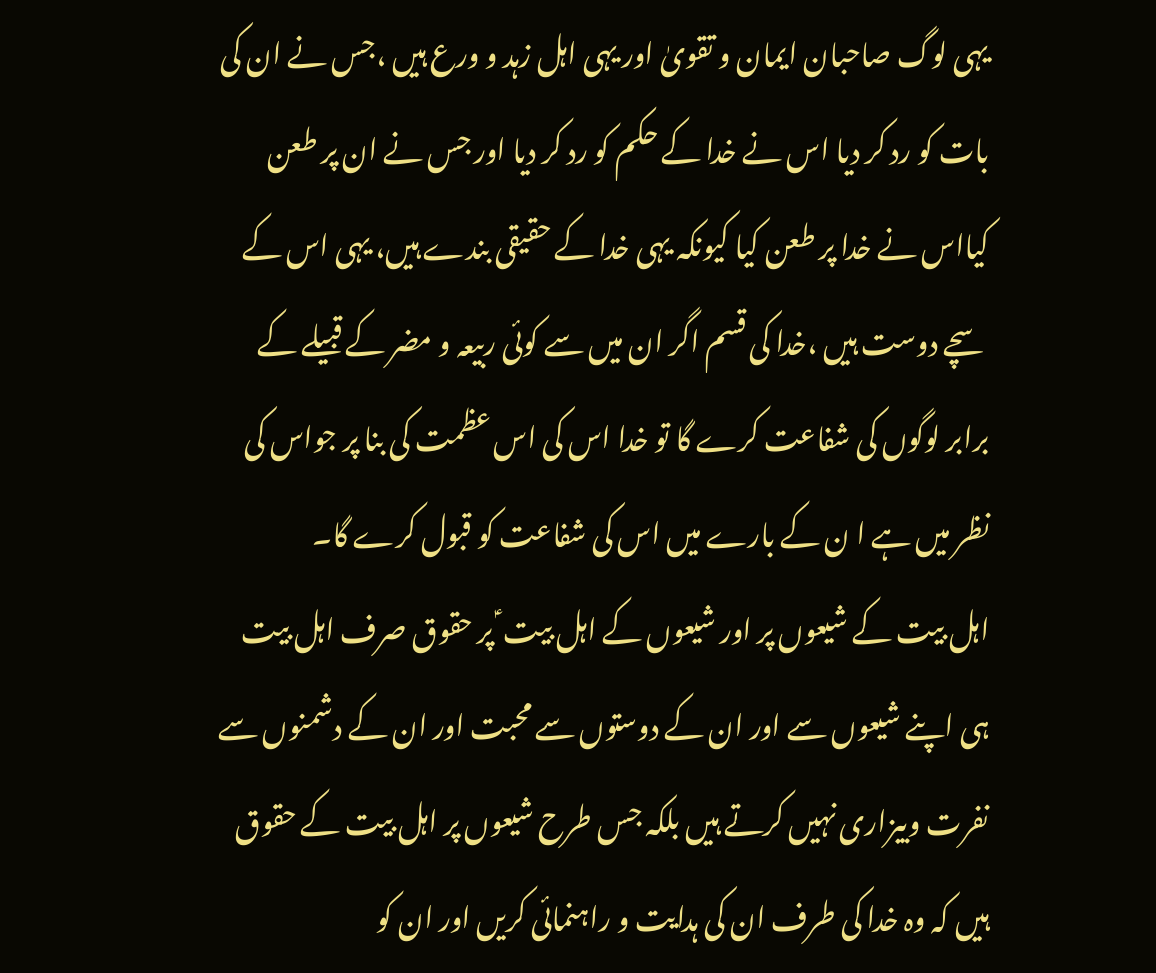یہی لوگ صاحبان ایمان و تقویٰ اور یہی اہل زہد و ورع ہیں ،جس نے ان کی بات کو رد کر دیا اس نے خدا کے حکم کو رد کر دیا اور جس نے ان پر طعن کیااس نے خدا پر طعن کیا کیونکہ یہی خدا کے حقیقی بندے ہیں، یہی اس کے سچے دوست ہیں ،خدا کی قسم اگر ان میں سے کوئی ربیعہ و مضر کے قبیلے کے برابر لوگوں کی شفاعت کرے گا تو خدا اس کی اس عظمت کی بنا پر جواس کی نظر میں ہے ا ن کے بارے میں اس کی شفاعت کو قبول کرے گا۔
اہل بیت کے شیعوں پر اور شیعوں کے اہل بیت ؑ پر حقوق صرف اہل بیت ہی اپنے شیعوں سے اور ان کے دوستوں سے محبت اور ان کے دشمنوں سے نفرت وبیزاری نہیں کرتے ہیں بلکہ جس طرح شیعوں پر اہل بیت کے حقوق ہیں کہ وہ خدا کی طرف ان کی ہدایت و راہنمائی کریں اور ان کو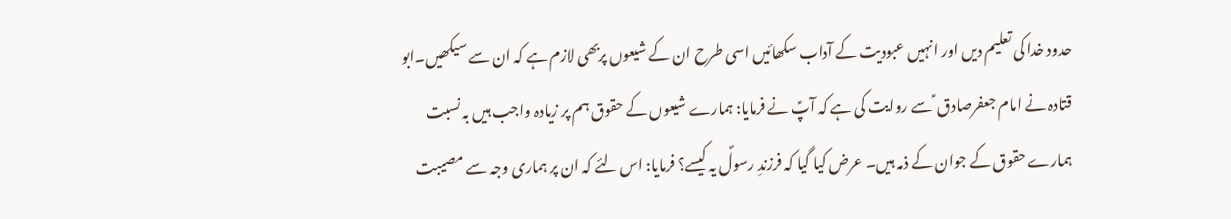حدود خدا کی تعلیم دیں اور انہیں عبودیت کے آداب سکھائیں اسی طرح ان کے شیعوں پربھی لازم ہے کہ ان سے سیکھیں۔ابو قتادہ نے امام جعفرصادق ؑ سے روایت کی ہے کہ آپؑ نے فرمایا: ہمارے شیعوں کے حقوق ہم پر زیادہ واجب ہیں بہ نسبت ہمارے حقوق کے جوان کے ذمہ ہیں۔ عرض کیا گیا کہ فرزندِ رسولؐ یہ کیسے؟ فرمایا: اس لئے کہ ان پر ہماری وجہ سے مصیبت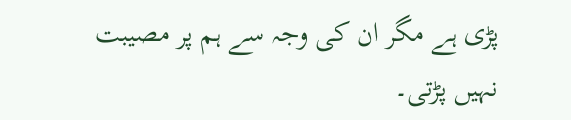پڑی ہے مگر ان کی وجہ سے ہم پر مصیبت نہیں پڑتی۔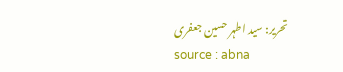تحریر: سید اطہر حسین جعفری
source : abna